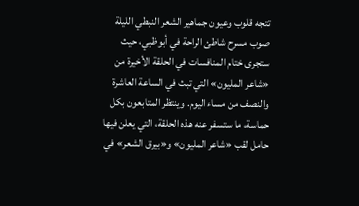تتجه قلوب وعيون جماهير الشعر النبطي الليلة صوب مسرح شاطئ الراحة في أبوظبي، حيث ستجرى ختام المنافسات في الحلقة الأخيرة من «شاعر المليون» التي تبث في الساعة العاشرة والنصف من مساء اليوم. وينتظر المتابعون بكل حماسة، ما ستسفر عنه هذه الحلقة، التي يعلن فيها حامل لقب «شاعر المليون» و«بيرق الشعر» في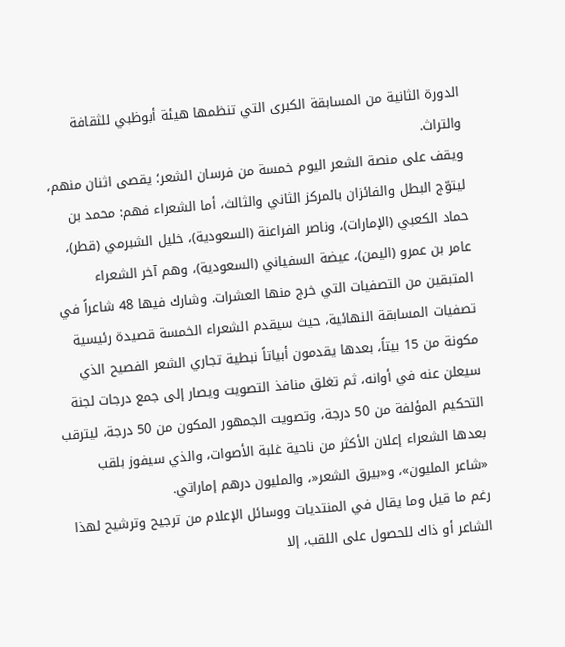الدورة الثانية من المسابقة الكبرى التي تنظمها هيئة أبوظبي للثقافة والتراث.
ويقف على منصة الشعر اليوم خمسة من فرسان الشعر؛ يقصى اثنان منهم، ليتوّج البطل والفائزان بالمركز الثاني والثالث، أما الشعراء فهم: محمد بن حماد الكعبي (الإمارات)، وناصر الفراعنة (السعودية)، خليل الشبرمي (قطر)، عامر بن عمرو (اليمن)، عيضة السفياني (السعودية)، وهم آخر الشعراء المتبقين من التصفيات التي خرج منها العشرات. وشارك فيها 48 شاعراً في تصفيات المسابقة النهائية، حيث سيقدم الشعراء الخمسة قصيدة رئيسية مكونة من 15 بيتاً، بعدها يقدمون أبياتاً نبطية تجاري الشعر الفصيح الذي سيعلن عنه في أوانه، ثم تغلق منافذ التصويت ويصار إلى جمع درجات لجنة التحكيم المؤلفة من 50 درجة، وتصويت الجمهور المكون من 50 درجة، ليترقب بعدها الشعراء إعلان الأكثر من ناحية غلبة الأصوات، والذي سيفوز بلقب «شاعر المليون»، و«بيرق الشعر«، والمليون درهم إماراتي.
رغم ما قيل وما يقال في المنتديات ووسائل الإعلام من ترجيح وترشيح لهذا الشاعر أو ذاك للحصول على اللقب، إلا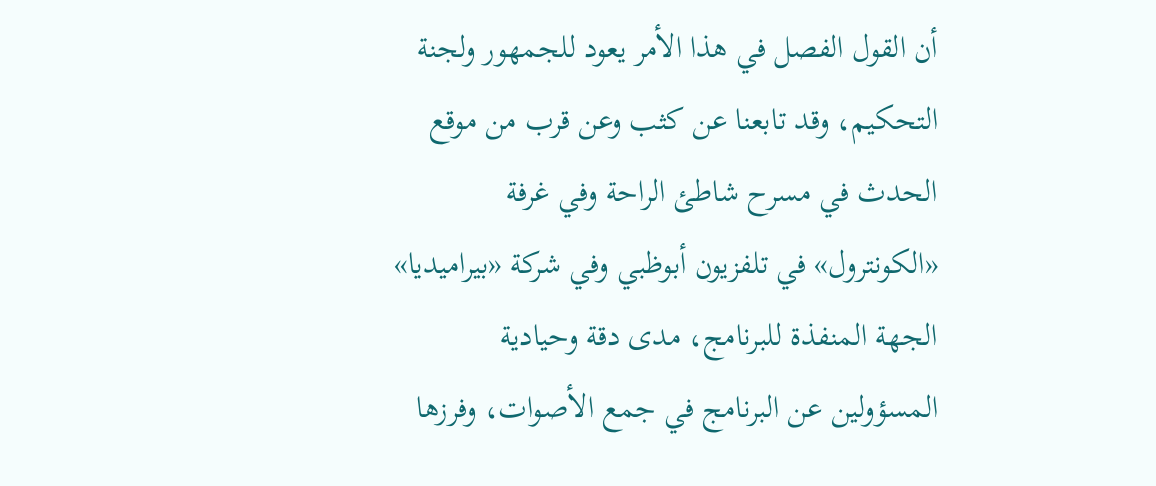أن القول الفصل في هذا الأمر يعود للجمهور ولجنة التحكيم، وقد تابعنا عن كثب وعن قرب من موقع الحدث في مسرح شاطئ الراحة وفي غرفة «الكونترول» في تلفزيون أبوظبي وفي شركة «بيراميديا» الجهة المنفذة للبرنامج، مدى دقة وحيادية المسؤولين عن البرنامج في جمع الأصوات، وفرزها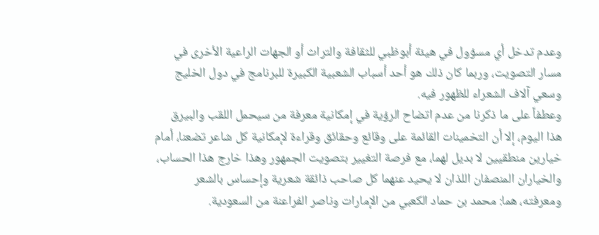وعدم تدخل أي مسؤول في هيئة أبوظبي للثقافة والتراث أو الجهات الراعية الأخرى في مسار التصويت، وربما كان ذلك هو أحد أسباب الشعبية الكبيرة للبرنامج في دول الخليج وسعي آلاف الشعراء للظهور فيه.
وعطفاً على ما ذكرنا من عدم اتضاح الرؤية في إمكانية معرفة من سيحمل اللقب والبيرق هذا اليوم، إلا أن التخمينات القائمة على وقائع وحقائق وقراءة لإمكانية كل شاعر تضعنا، أمام خيارين منطقيين لا بديل لهما، مع فرصة التغيير بتصويت الجمهور وهذا خارج هذا الحساب، والخياران المنصفان اللذان لا يحيد عنهما كل صاحب ذائقة شعرية وإحساس بالشعر ومعرفته، هما: محمد بن حماد الكعبي من الإمارات وناصر الفراعنة من السعودية.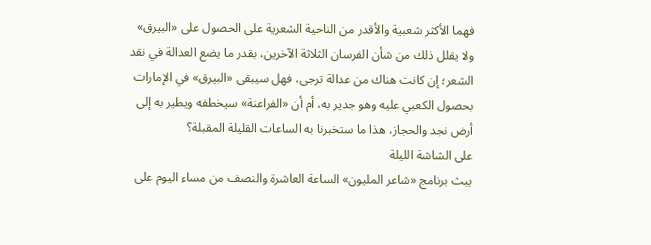فهما الأكثر شعبية والأقدر من الناحية الشعرية على الحصول على «البيرق» ولا يقلل ذلك من شأن الفرسان الثلاثة الآخرين، بقدر ما يضع العدالة في نقد الشعر؛ إن كانت هناك من عدالة ترجى، فهل سيبقى «البيرق» في الإمارات بحصول الكعبي عليه وهو جدير به، أم أن «الفراعنة» سيخطفه ويطير به إلى أرض نجد والحجاز، هذا ما ستخبرنا به الساعات القليلة المقبلة؟
على الشاشة الليلة
يبث برنامج «شاعر المليون» الساعة العاشرة والنصف من مساء اليوم على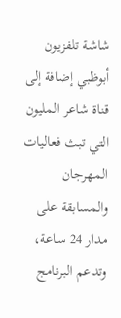شاشة تلفزيون أبوظبي إضافة إلى قناة شاعر المليون التي تبث فعاليات المهرجان والمسابقة على مدار 24 ساعة، وتدعم البرنامج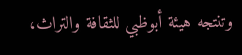وتنتجه هيئة أبوظبي للثقافة والتراث،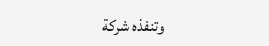وتنفذه شركة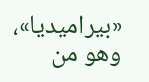«بيراميديا»، وهو من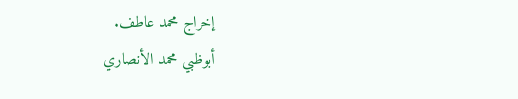إخراج محمد عاطف.
أبوظبي محمد الأنصاري